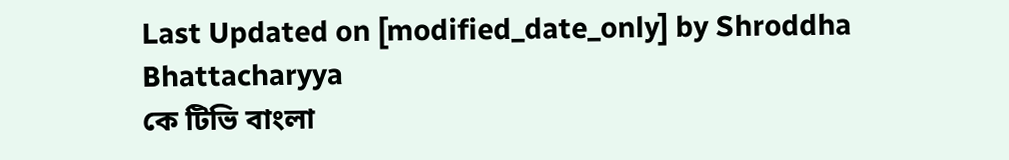Last Updated on [modified_date_only] by Shroddha Bhattacharyya
কে টিভি বাংলা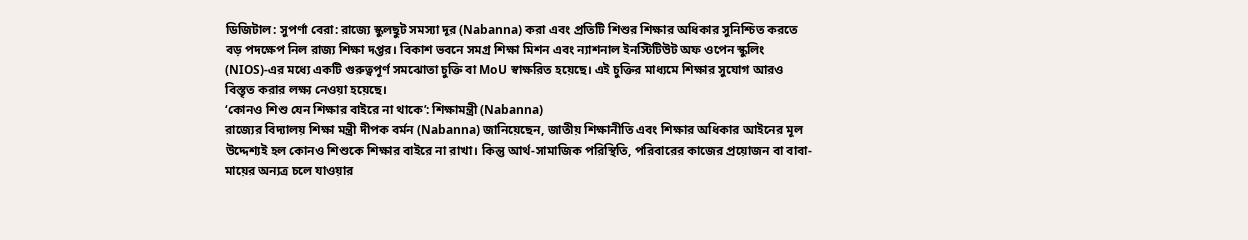ডিজিটাল: সুপর্ণা বেরা: রাজ্যে স্কুলছুট সমস্যা দূর (Nabanna) করা এবং প্রতিটি শিশুর শিক্ষার অধিকার সুনিশ্চিত করতে বড় পদক্ষেপ নিল রাজ্য শিক্ষা দপ্তর। বিকাশ ভবনে সমগ্র শিক্ষা মিশন এবং ন্যাশনাল ইনস্টিটিউট অফ ওপেন স্কুলিং (NIOS)-এর মধ্যে একটি গুরুত্বপূর্ণ সমঝোতা চুক্তি বা MoU স্বাক্ষরিত হয়েছে। এই চুক্তির মাধ্যমে শিক্ষার সুযোগ আরও বিস্তৃত করার লক্ষ্য নেওয়া হয়েছে।
‘কোনও শিশু যেন শিক্ষার বাইরে না থাকে’: শিক্ষামন্ত্রী (Nabanna)
রাজ্যের বিদ্যালয় শিক্ষা মন্ত্রী দীপক বর্মন (Nabanna) জানিয়েছেন, জাতীয় শিক্ষানীতি এবং শিক্ষার অধিকার আইনের মূল উদ্দেশ্যই হল কোনও শিশুকে শিক্ষার বাইরে না রাখা। কিন্তু আর্থ-সামাজিক পরিস্থিতি, পরিবারের কাজের প্রয়োজন বা বাবা-মায়ের অন্যত্র চলে যাওয়ার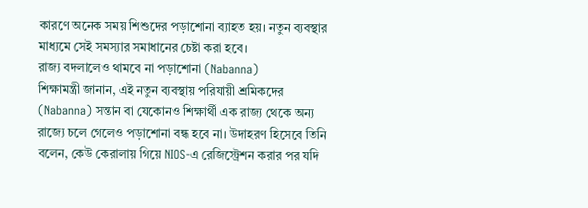কারণে অনেক সময় শিশুদের পড়াশোনা ব্যাহত হয়। নতুন ব্যবস্থার মাধ্যমে সেই সমস্যার সমাধানের চেষ্টা করা হবে।
রাজ্য বদলালেও থামবে না পড়াশোনা (Nabanna)
শিক্ষামন্ত্রী জানান, এই নতুন ব্যবস্থায় পরিযায়ী শ্রমিকদের (Nabanna) সন্তান বা যেকোনও শিক্ষার্থী এক রাজ্য থেকে অন্য রাজ্যে চলে গেলেও পড়াশোনা বন্ধ হবে না। উদাহরণ হিসেবে তিনি বলেন, কেউ কেরালায় গিয়ে NIOS-এ রেজিস্ট্রেশন করার পর যদি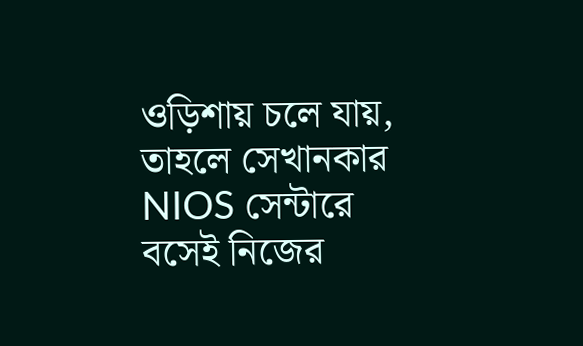ওড়িশায় চলে যায়, তাহলে সেখানকার NIOS সেন্টারে বসেই নিজের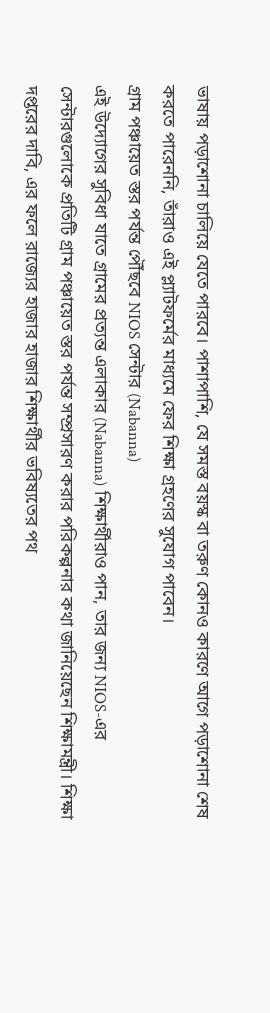ভাষায় পড়াশোনা চালিয়ে যেতে পারবে। পাশাপাশি, যে সমস্ত বয়স্ক বা তরুণ কোনও কারণে আগে পড়াশোনা শেষ করতে পারেননি, তাঁরাও এই প্ল্যাটফর্মের মাধ্যমে ফের শিক্ষা গ্রহণের সুযোগ পাবেন।
গ্রাম পঞ্চায়েত স্তর পর্যন্ত পৌঁছবে NIOS সেন্টার (Nabanna)
এই উদ্যোগের সুবিধা যাতে গ্রামের প্রত্যন্ত এলাকার (Nabanna) শিক্ষার্থীরাও পান, তার জন্য NIOS-এর সেন্টারগুলোকে প্রতিটি গ্রাম পঞ্চায়েত স্তর পর্যন্ত সম্প্রসারণ করার পরিকল্পনার কথা জানিয়েছেন শিক্ষামন্ত্রী। শিক্ষা দপ্তরের দাবি, এর ফলে রাজ্যের হাজার হাজার শিক্ষার্থীর ভবিষ্যতের পথ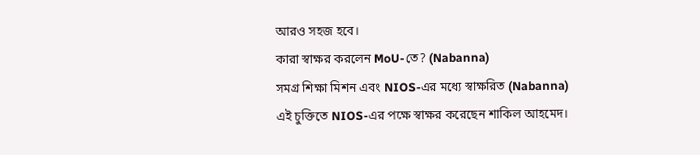আরও সহজ হবে।
কারা স্বাক্ষর করলেন MoU-তে? (Nabanna)
সমগ্র শিক্ষা মিশন এবং NIOS-এর মধ্যে স্বাক্ষরিত (Nabanna) এই চুক্তিতে NIOS-এর পক্ষে স্বাক্ষর করেছেন শাকিল আহমেদ।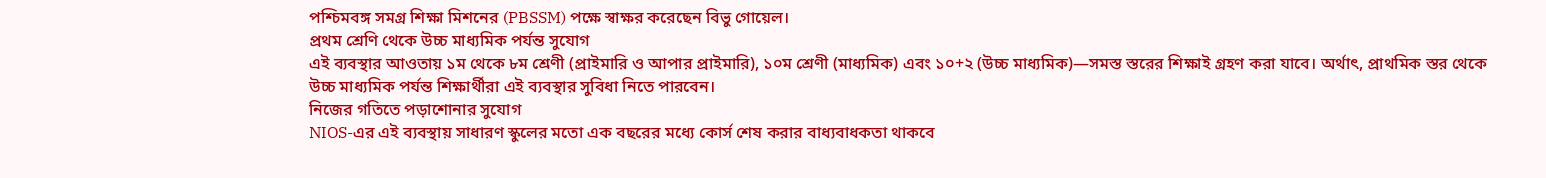পশ্চিমবঙ্গ সমগ্র শিক্ষা মিশনের (PBSSM) পক্ষে স্বাক্ষর করেছেন বিভু গোয়েল।
প্রথম শ্রেণি থেকে উচ্চ মাধ্যমিক পর্যন্ত সুযোগ
এই ব্যবস্থার আওতায় ১ম থেকে ৮ম শ্রেণী (প্রাইমারি ও আপার প্রাইমারি), ১০ম শ্রেণী (মাধ্যমিক) এবং ১০+২ (উচ্চ মাধ্যমিক)—সমস্ত স্তরের শিক্ষাই গ্রহণ করা যাবে। অর্থাৎ, প্রাথমিক স্তর থেকে উচ্চ মাধ্যমিক পর্যন্ত শিক্ষার্থীরা এই ব্যবস্থার সুবিধা নিতে পারবেন।
নিজের গতিতে পড়াশোনার সুযোগ
NIOS-এর এই ব্যবস্থায় সাধারণ স্কুলের মতো এক বছরের মধ্যে কোর্স শেষ করার বাধ্যবাধকতা থাকবে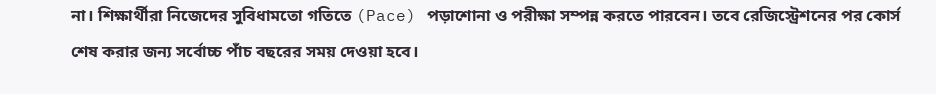না। শিক্ষার্থীরা নিজেদের সুবিধামতো গতিতে (Pace) পড়াশোনা ও পরীক্ষা সম্পন্ন করতে পারবেন। তবে রেজিস্ট্রেশনের পর কোর্স শেষ করার জন্য সর্বোচ্চ পাঁচ বছরের সময় দেওয়া হবে।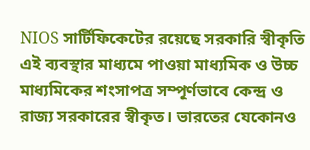NIOS সার্টিফিকেটের রয়েছে সরকারি স্বীকৃতি
এই ব্যবস্থার মাধ্যমে পাওয়া মাধ্যমিক ও উচ্চ মাধ্যমিকের শংসাপত্র সম্পূর্ণভাবে কেন্দ্র ও রাজ্য সরকারের স্বীকৃত। ভারতের যেকোনও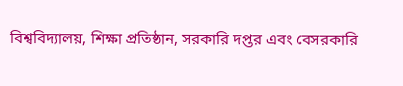বিশ্ববিদ্যালয়, শিক্ষা প্রতিষ্ঠান, সরকারি দপ্তর এবং বেসরকারি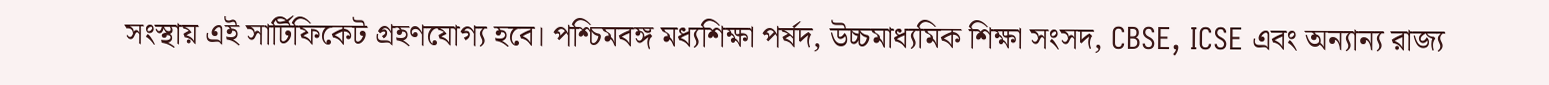সংস্থায় এই সার্টিফিকেট গ্রহণযোগ্য হবে। পশ্চিমবঙ্গ মধ্যশিক্ষা পর্ষদ, উচ্চমাধ্যমিক শিক্ষা সংসদ, CBSE, ICSE এবং অন্যান্য রাজ্য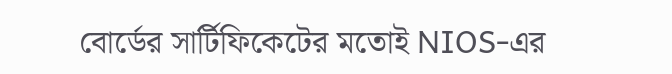বোর্ডের সার্টিফিকেটের মতোই NIOS-এর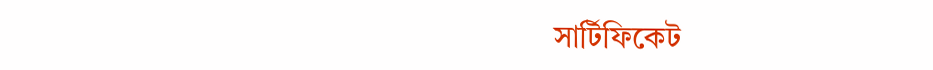সার্টিফিকেট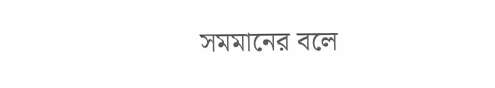সমমানের বলে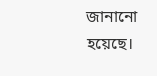জানানো হয়েছে।